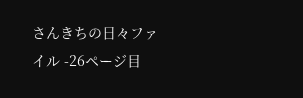さんきちの日々ファイル -26ページ目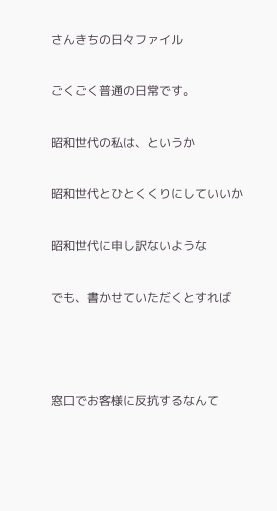さんきちの日々ファイル

ごくごく普通の日常です。

昭和世代の私は、というか

昭和世代とひとくくりにしていいか

昭和世代に申し訳ないような

でも、書かせていただくとすれば



窓口でお客様に反抗するなんて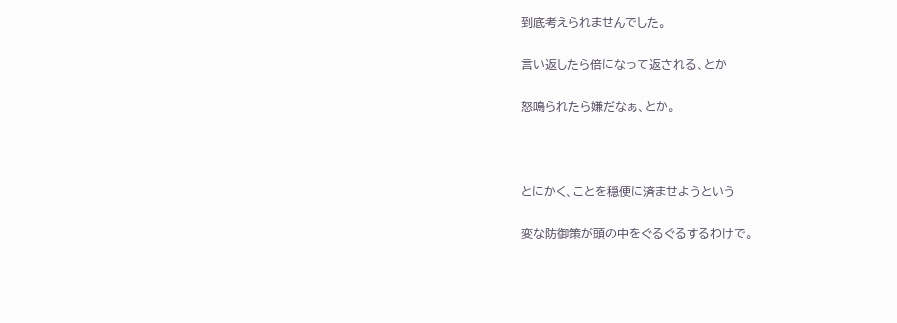到底考えられませんでした。

言い返したら倍になって返される、とか

怒鳴られたら嫌だなぁ、とか。



とにかく、ことを穏便に済ませようという

変な防御策が頭の中をぐるぐるするわけで。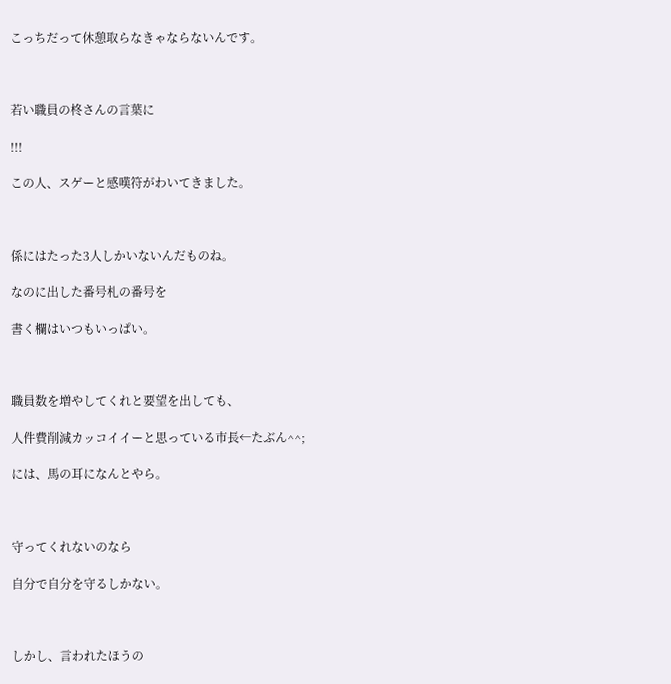こっちだって休憩取らなきゃならないんです。



若い職員の柊さんの言葉に

!!!

この人、スゲーと感嘆符がわいてきました。



係にはたった3人しかいないんだものね。

なのに出した番号札の番号を

書く欄はいつもいっぱい。



職員数を増やしてくれと要望を出しても、

人件費削減カッコイイーと思っている市長←たぶん^^;

には、馬の耳になんとやら。



守ってくれないのなら

自分で自分を守るしかない。



しかし、言われたほうの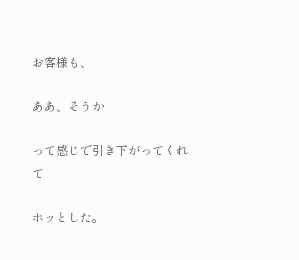お客様も、

ああ、そうか

って感じで引き下がってくれて

ホッとした。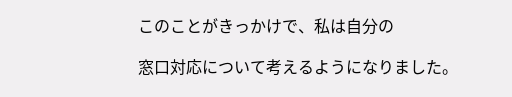このことがきっかけで、私は自分の

窓口対応について考えるようになりました。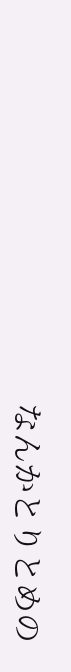なんかとりとめの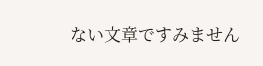ない文章ですみません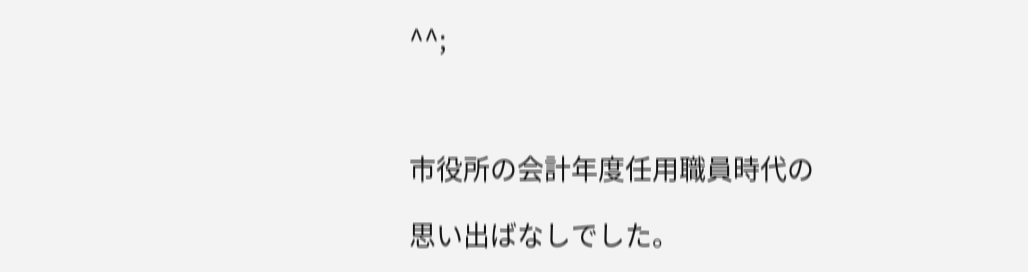^^;



市役所の会計年度任用職員時代の

思い出ばなしでした。